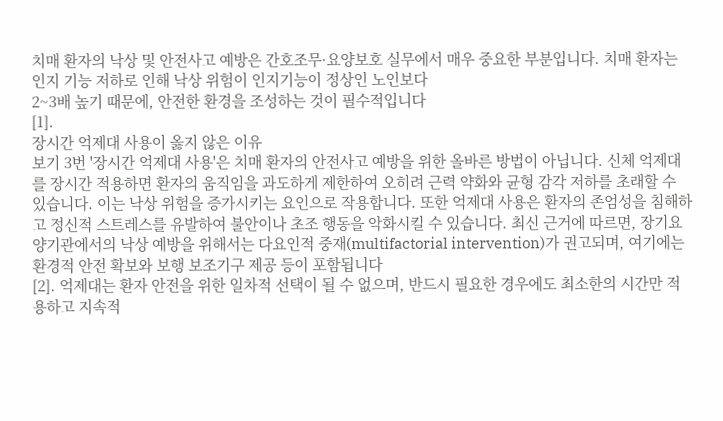치매 환자의 낙상 및 안전사고 예방은 간호조무·요양보호 실무에서 매우 중요한 부분입니다. 치매 환자는 인지 기능 저하로 인해 낙상 위험이 인지기능이 정상인 노인보다
2~3배 높기 때문에, 안전한 환경을 조성하는 것이 필수적입니다
[1].
장시간 억제대 사용이 옳지 않은 이유
보기 3번 '장시간 억제대 사용'은 치매 환자의 안전사고 예방을 위한 올바른 방법이 아닙니다. 신체 억제대를 장시간 적용하면 환자의 움직임을 과도하게 제한하여 오히려 근력 약화와 균형 감각 저하를 초래할 수 있습니다. 이는 낙상 위험을 증가시키는 요인으로 작용합니다. 또한 억제대 사용은 환자의 존엄성을 침해하고 정신적 스트레스를 유발하여 불안이나 초조 행동을 악화시킬 수 있습니다. 최신 근거에 따르면, 장기요양기관에서의 낙상 예방을 위해서는 다요인적 중재(multifactorial intervention)가 권고되며, 여기에는 환경적 안전 확보와 보행 보조기구 제공 등이 포함됩니다
[2]. 억제대는 환자 안전을 위한 일차적 선택이 될 수 없으며, 반드시 필요한 경우에도 최소한의 시간만 적용하고 지속적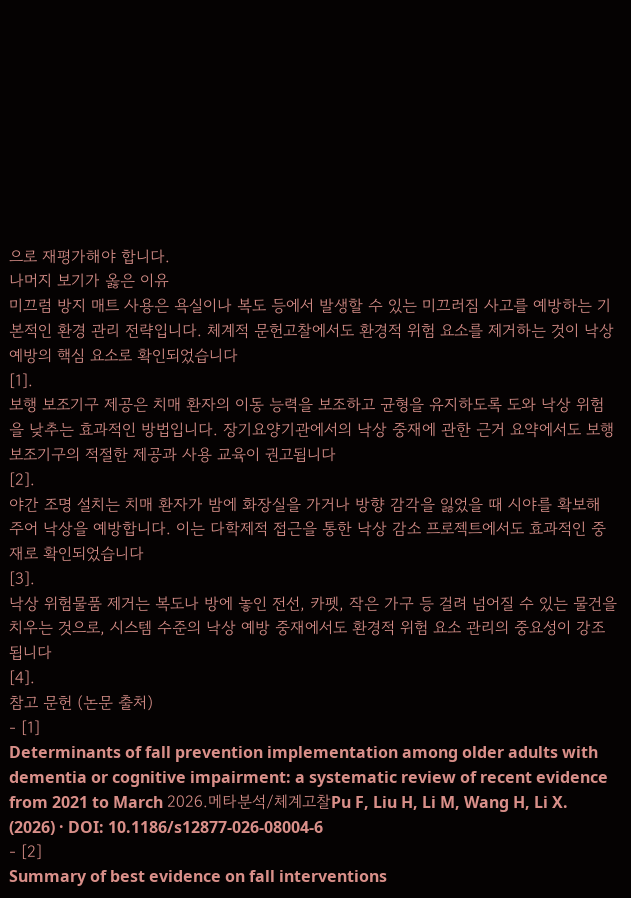으로 재평가해야 합니다.
나머지 보기가 옳은 이유
미끄럼 방지 매트 사용은 욕실이나 복도 등에서 발생할 수 있는 미끄러짐 사고를 예방하는 기본적인 환경 관리 전략입니다. 체계적 문헌고찰에서도 환경적 위험 요소를 제거하는 것이 낙상 예방의 핵심 요소로 확인되었습니다
[1].
보행 보조기구 제공은 치매 환자의 이동 능력을 보조하고 균형을 유지하도록 도와 낙상 위험을 낮추는 효과적인 방법입니다. 장기요양기관에서의 낙상 중재에 관한 근거 요약에서도 보행 보조기구의 적절한 제공과 사용 교육이 권고됩니다
[2].
야간 조명 설치는 치매 환자가 밤에 화장실을 가거나 방향 감각을 잃었을 때 시야를 확보해 주어 낙상을 예방합니다. 이는 다학제적 접근을 통한 낙상 감소 프로젝트에서도 효과적인 중재로 확인되었습니다
[3].
낙상 위험물품 제거는 복도나 방에 놓인 전선, 카펫, 작은 가구 등 걸려 넘어질 수 있는 물건을 치우는 것으로, 시스템 수준의 낙상 예방 중재에서도 환경적 위험 요소 관리의 중요성이 강조됩니다
[4].
참고 문헌 (논문 출처)
- [1]
Determinants of fall prevention implementation among older adults with dementia or cognitive impairment: a systematic review of recent evidence from 2021 to March 2026.메타분석/체계고찰Pu F, Liu H, Li M, Wang H, Li X. (2026) · DOI: 10.1186/s12877-026-08004-6
- [2]
Summary of best evidence on fall interventions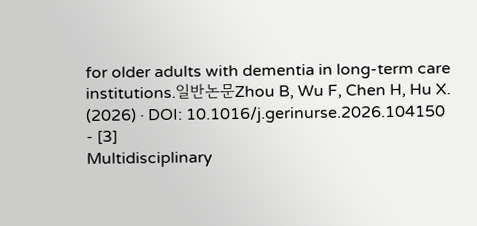for older adults with dementia in long-term care institutions.일반논문Zhou B, Wu F, Chen H, Hu X. (2026) · DOI: 10.1016/j.gerinurse.2026.104150
- [3]
Multidisciplinary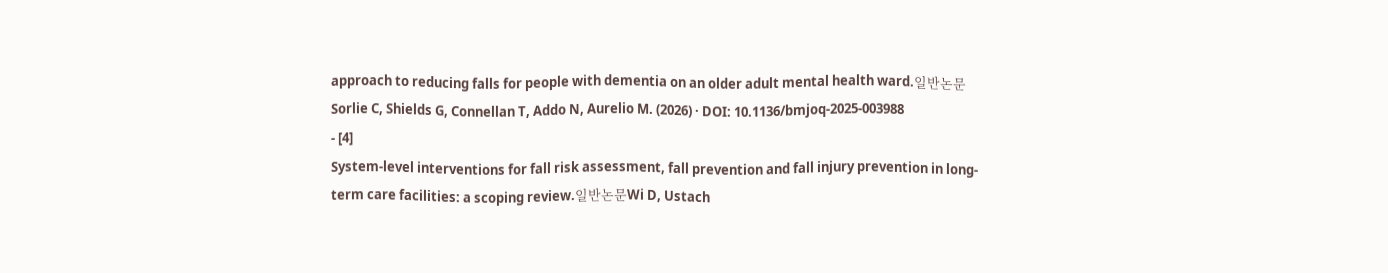approach to reducing falls for people with dementia on an older adult mental health ward.일반논문Sorlie C, Shields G, Connellan T, Addo N, Aurelio M. (2026) · DOI: 10.1136/bmjoq-2025-003988
- [4]
System-level interventions for fall risk assessment, fall prevention and fall injury prevention in long-term care facilities: a scoping review.일반논문Wi D, Ustach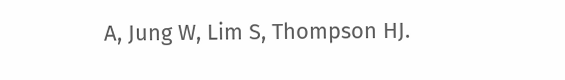A, Jung W, Lim S, Thompson HJ.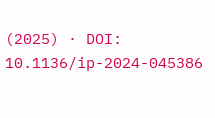(2025) · DOI: 10.1136/ip-2024-045386